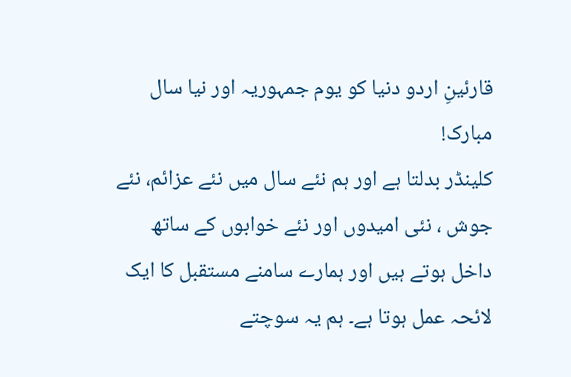قارئینِ اردو دنیا کو یوم جمہوریہ اور نیا سال مبارک!
کلینڈر بدلتا ہے اور ہم نئے سال میں نئے عزائم، نئے جوش ، نئی امیدوں اور نئے خوابوں کے ساتھ داخل ہوتے ہیں اور ہمارے سامنے مستقبل کا ایک لائحہ عمل ہوتا ہے۔ ہم یہ سوچتے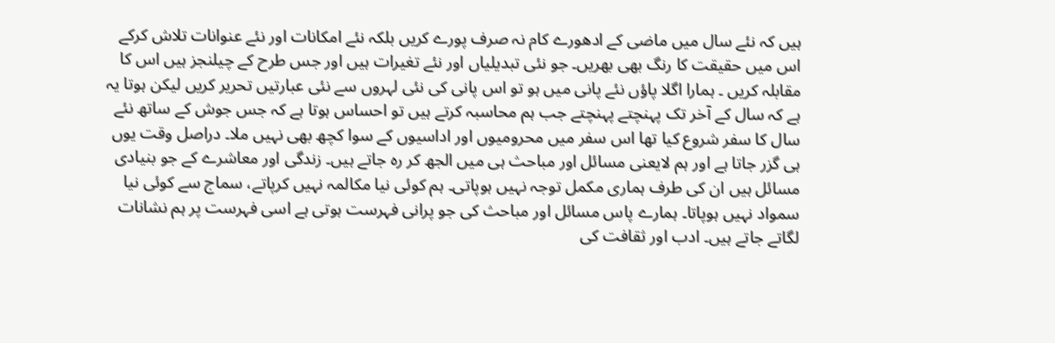ہیں کہ نئے سال میں ماضی کے ادھورے کام نہ صرف پورے کریں بلکہ نئے امکانات اور نئے عنوانات تلاش کرکے اس میں حقیقت کا رنگ بھی بھریں۔ جو نئی تبدیلیاں اور نئے تغیرات ہیں اور جس طرح کے چیلنجز ہیں اس کا مقابلہ کریں ۔ ہمارا اگلا پاؤں نئے پانی میں ہو تو اس پانی کی نئی لہروں سے نئی عبارتیں تحریر کریں لیکن ہوتا یہ ہے کہ سال کے آخر تک پہنچتے پہنچتے جب ہم محاسبہ کرتے ہیں تو احساس ہوتا ہے کہ جس جوش کے ساتھ نئے سال کا سفر شروع کیا تھا اس سفر میں محرومیوں اور اداسیوں کے سوا کچھ بھی نہیں ملا۔ دراصل وقت یوں ہی گزر جاتا ہے اور ہم لایعنی مسائل اور مباحث ہی میں الجھ کر رہ جاتے ہیں۔ زندگی اور معاشرے کے جو بنیادی مسائل ہیں ان کی طرف ہماری مکمل توجہ نہیں ہوپاتی۔ ہم کوئی نیا مکالمہ نہیں کرپاتے، سماج سے کوئی نیا سمواد نہیں ہوپاتا۔ ہمارے پاس مسائل اور مباحث کی جو پرانی فہرست ہوتی ہے اسی فہرست پر ہم نشانات لگاتے جاتے ہیں۔ ادب اور ثقافت کی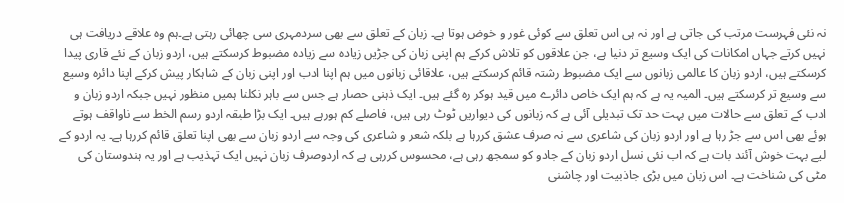نہ نئی فہرست مرتب کی جاتی ہے اور نہ ہی اس تعلق سے کوئی غور و خوض ہوتا ہے۔ زبان کے تعلق سے بھی سردمہری سی چھائی رہتی ہے۔ہم وہ علاقے دریافت ہی نہیں کرتے جہاں امکانات کی ایک وسیع تر دنیا ہے، جن علاقوں کو تلاش کرکے ہم اپنی زبان کی جڑیں زیادہ سے زیادہ مضبوط کرسکتے ہیں، اردو زبان کے نئے قاری پیدا کرسکتے ہیں، اردو زبان کا عالمی زبانوں سے ایک مضبوط رشتہ قائم کرسکتے ہیں، علاقائی زبانوں میں ہم اپنا ادب اور اپنی زبان کے شاہکار پیش کرکے اپنا دائرہ وسیع سے وسیع تر کرسکتے ہیں۔ المیہ یہ ہے کہ ہم ایک خاص دائرے میں قید ہوکر رہ گئے ہیں۔ ایک ذہنی حصار ہے جس سے باہر نکلنا ہمیں منظور نہیں جبکہ اردو زبان و ادب کے تعلق سے حالات میں بہت حد تک تبدیلی آئی ہے کہ زبانوں کی دیواریں ٹوٹ رہی ہیں، فاصلے کم ہورہے ہیں۔ ایک بڑا طبقہ اردو رسم الخط سے ناواقف ہوتے ہوئے بھی اس سے جڑ رہا ہے اور اردو زبان کی شاعری سے نہ صرف عشق کررہا ہے بلکہ شعر و شاعری کی وجہ سے اردو زبان سے بھی اپنا تعلق قائم کررہا ہے۔ یہ اردو کے لیے بہت خوش آئند بات ہے کہ اب نئی نسل اردو زبان کے جادو کو سمجھ رہی ہے، محسوس کررہی ہے کہ اردوصرف زبان نہیں ایک تہذیب ہے اور یہ ہندوستان کی مٹی کی شناخت ہے۔ اس زبان میں بڑی جاذبیت اور چاشنی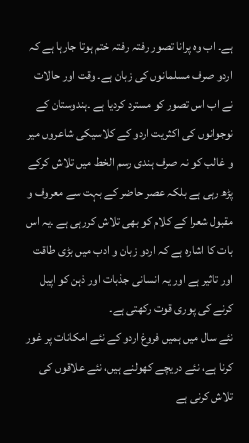ہے۔ اب وہ پرانا تصور رفتہ رفتہ ختم ہوتا جارہا ہے کہ اردو صرف مسلمانوں کی زبان ہے۔ وقت اور حالات نے اب اس تصور کو مسترد کردیا ہے ۔ہندوستان کے نوجوانوں کی اکثریت اردو کے کلاسیکی شاعروں میر و غالب کو نہ صرف ہندی رسم الخط میں تلاش کرکے پڑھ رہی ہے بلکہ عصر حاضر کے بہت سے معروف و مقبول شعرا کے کلام کو بھی تلاش کررہی ہے ۔یہ اس بات کا اشارہ ہے کہ اردو زبان و ادب میں بڑی طاقت اور تاثیر ہے اور یہ انسانی جذبات اور ذہن کو اپیل کرنے کی پوری قوت رکھتی ہے۔
نئے سال میں ہمیں فروغ اردو کے نئے امکانات پر غور کرنا ہے، نئے دریچے کھولنے ہیں، نئے علاقوں کی تلاش کرنی ہے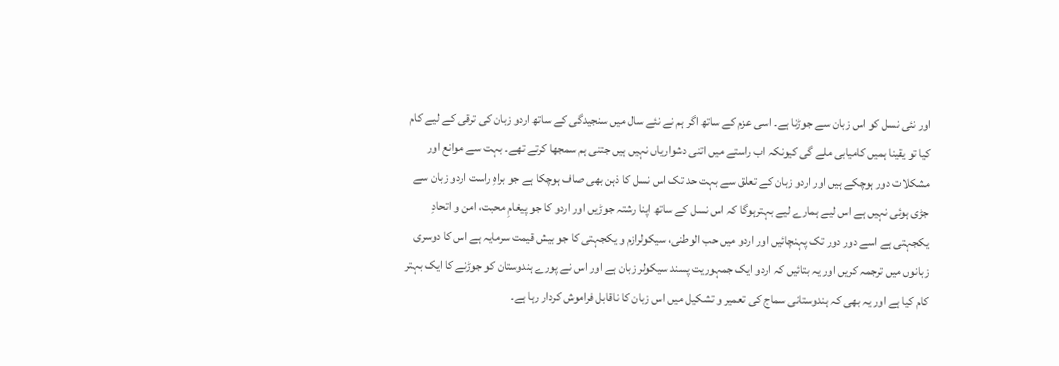اور نئی نسل کو اس زبان سے جوڑنا ہے۔ اسی عزم کے ساتھ اگر ہم نے نئے سال میں سنجیدگی کے ساتھ اردو زبان کی ترقی کے لیے کام کیا تو یقینا ہمیں کامیابی ملے گی کیونکہ اب راستے میں اتنی دشواریاں نہیں ہیں جتنی ہم سمجھا کرتے تھے۔ بہت سے موانع اور مشکلات دور ہوچکے ہیں اور اردو زبان کے تعلق سے بہت حد تک اس نسل کا ذہن بھی صاف ہوچکا ہے جو براہِ راست اردو زبان سے جڑی ہوئی نہیں ہے اس لیے ہمارے لیے بہترہوگا کہ اس نسل کے ساتھ اپنا رشتہ جوڑیں اور اردو کا جو پیغامِ محبت، امن و اتحادِ یکجہتی ہے اسے دور دور تک پہنچائیں اور اردو میں حب الوطنی، سیکولرازم و یکجہتی کا جو بیش قیمت سرمایہ ہے اس کا دوسری زبانوں میں ترجمہ کریں اور یہ بتائیں کہ اردو ایک جمہوریت پسند سیکولر زبان ہے اور اس نے پورے ہندوستان کو جوڑنے کا ایک بہتر کام کیا ہے اور یہ بھی کہ ہندوستانی سماج کی تعمیر و تشکیل میں اس زبان کا ناقابل فراموش کردار رہا ہے۔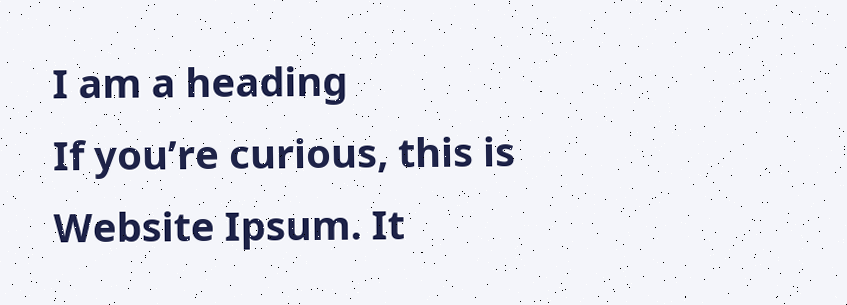I am a heading
If you’re curious, this is Website Ipsum. It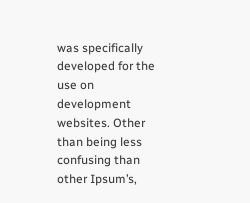was specifically developed for the use on development websites. Other than being less confusing than other Ipsum’s,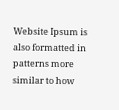Website Ipsum is also formatted in patterns more similar to how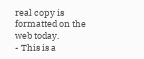real copy is formatted on the web today.
- This is a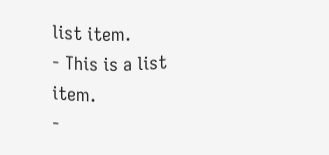list item.
- This is a list item.
-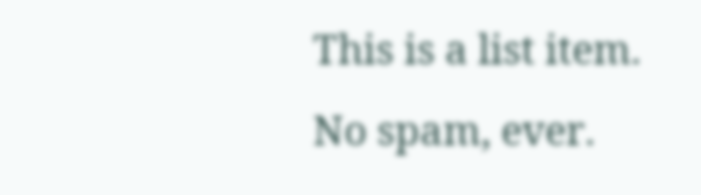This is a list item.
No spam, ever.